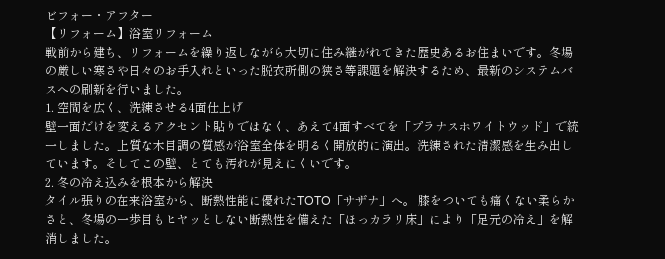ビフォー・アフター
【リフォーム】浴室リフォーム
戦前から建ち、リフォームを繰り返しながら大切に住み継がれてきた歴史あるお住まいです。冬場の厳しい寒さや日々のお手入れといった脱衣所側の狭さ等課題を解決するため、最新のシステムバスへの刷新を行いました。
1. 空間を広く、洗練させる4面仕上げ
壁一面だけを変えるアクセント貼りではなく、あえて4面すべてを「プラナスホワイトウッド」で統一しました。上質な木目調の質感が浴室全体を明るく開放的に演出。洗練された清潔感を生み出しています。そしてこの壁、とても汚れが見えにくいです。
2. 冬の冷え込みを根本から解決
タイル張りの在来浴室から、断熱性能に優れたTOTO「サザナ」へ。 膝をついても痛くない柔らかさと、冬場の一歩目もヒヤッとしない断熱性を備えた「ほっカラリ床」により「足元の冷え」を解消しました。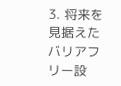3. 将来を見据えたバリアフリー設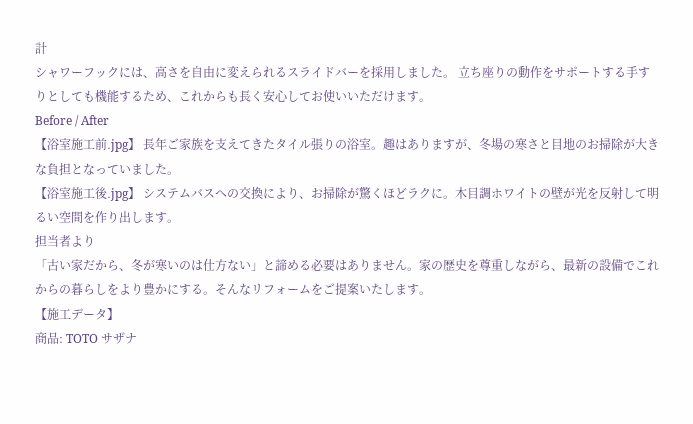計
シャワーフックには、高さを自由に変えられるスライドバーを採用しました。 立ち座りの動作をサポートする手すりとしても機能するため、これからも長く安心してお使いいただけます。
Before / After
【浴室施工前.jpg】 長年ご家族を支えてきたタイル張りの浴室。趣はありますが、冬場の寒さと目地のお掃除が大きな負担となっていました。
【浴室施工後.jpg】 システムバスへの交換により、お掃除が驚くほどラクに。木目調ホワイトの壁が光を反射して明るい空間を作り出します。
担当者より
「古い家だから、冬が寒いのは仕方ない」と諦める必要はありません。家の歴史を尊重しながら、最新の設備でこれからの暮らしをより豊かにする。そんなリフォームをご提案いたします。
【施工データ】
商品: TOTO サザナ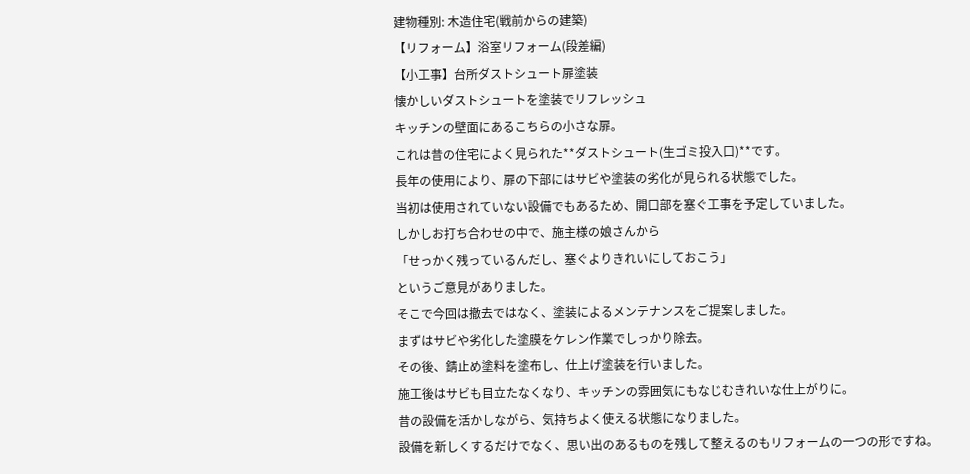建物種別: 木造住宅(戦前からの建築)
【リフォーム】浴室リフォーム(段差編)
【小工事】台所ダストシュート扉塗装
懐かしいダストシュートを塗装でリフレッシュ
キッチンの壁面にあるこちらの小さな扉。
これは昔の住宅によく見られた**ダストシュート(生ゴミ投入口)**です。
長年の使用により、扉の下部にはサビや塗装の劣化が見られる状態でした。
当初は使用されていない設備でもあるため、開口部を塞ぐ工事を予定していました。
しかしお打ち合わせの中で、施主様の娘さんから
「せっかく残っているんだし、塞ぐよりきれいにしておこう」
というご意見がありました。
そこで今回は撤去ではなく、塗装によるメンテナンスをご提案しました。
まずはサビや劣化した塗膜をケレン作業でしっかり除去。
その後、錆止め塗料を塗布し、仕上げ塗装を行いました。
施工後はサビも目立たなくなり、キッチンの雰囲気にもなじむきれいな仕上がりに。
昔の設備を活かしながら、気持ちよく使える状態になりました。
設備を新しくするだけでなく、思い出のあるものを残して整えるのもリフォームの一つの形ですね。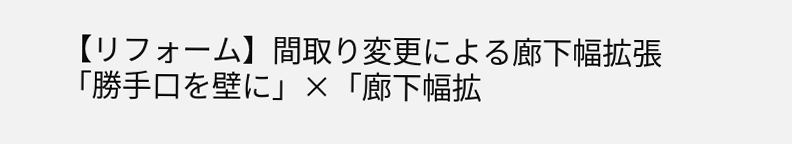【リフォーム】間取り変更による廊下幅拡張
「勝手口を壁に」×「廊下幅拡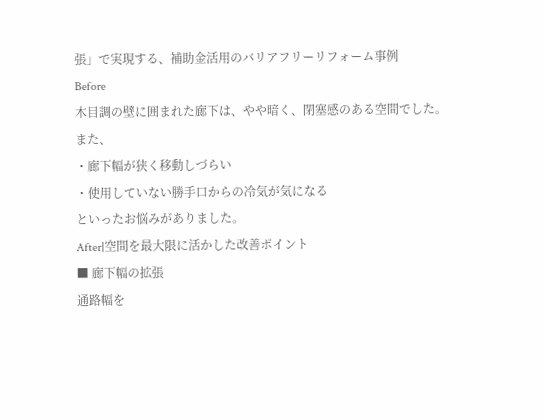張」で実現する、補助金活用のバリアフリーリフォーム事例
Before
木目調の壁に囲まれた廊下は、やや暗く、閉塞感のある空間でした。
また、
・廊下幅が狭く移動しづらい
・使用していない勝手口からの冷気が気になる
といったお悩みがありました。
After|空間を最大限に活かした改善ポイント
■ 廊下幅の拡張
通路幅を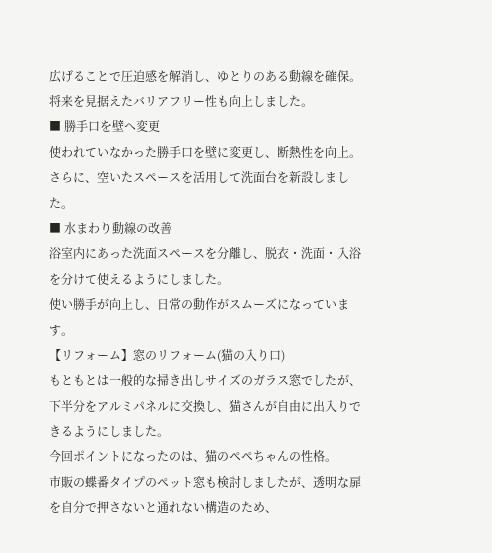広げることで圧迫感を解消し、ゆとりのある動線を確保。将来を見据えたバリアフリー性も向上しました。
■ 勝手口を壁へ変更
使われていなかった勝手口を壁に変更し、断熱性を向上。さらに、空いたスペースを活用して洗面台を新設しました。
■ 水まわり動線の改善
浴室内にあった洗面スペースを分離し、脱衣・洗面・入浴を分けて使えるようにしました。
使い勝手が向上し、日常の動作がスムーズになっています。
【リフォーム】窓のリフォーム(猫の入り口)
もともとは一般的な掃き出しサイズのガラス窓でしたが、下半分をアルミパネルに交換し、猫さんが自由に出入りできるようにしました。
今回ポイントになったのは、猫のペペちゃんの性格。
市販の蝶番タイプのペット窓も検討しましたが、透明な扉を自分で押さないと通れない構造のため、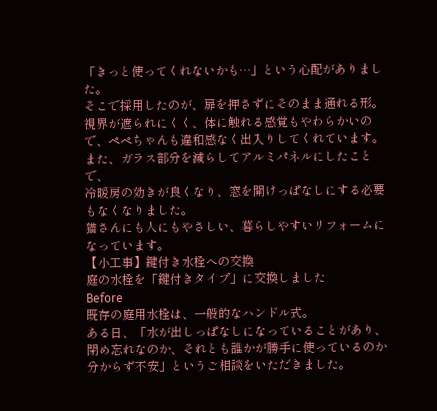「きっと使ってくれないかも…」という心配がありました。
そこで採用したのが、扉を押さずにそのまま通れる形。
視界が遮られにくく、体に触れる感覚もやわらかいので、ペペちゃんも違和感なく出入りしてくれています。
また、ガラス部分を減らしてアルミパネルにしたことで、
冷暖房の効きが良くなり、窓を開けっぱなしにする必要もなくなりました。
猫さんにも人にもやさしい、暮らしやすいリフォームになっています。
【小工事】鍵付き水栓への交換
庭の水栓を「鍵付きタイプ」に交換しました
Before
既存の庭用水栓は、一般的なハンドル式。
ある日、「水が出しっぱなしになっていることがあり、閉め忘れなのか、それとも誰かが勝手に使っているのか分からず不安」というご相談をいただきました。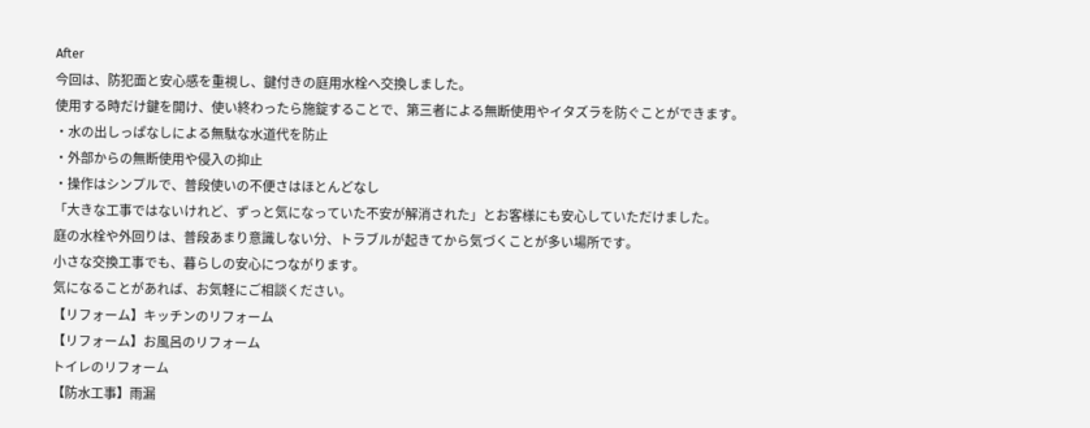After
今回は、防犯面と安心感を重視し、鍵付きの庭用水栓へ交換しました。
使用する時だけ鍵を開け、使い終わったら施錠することで、第三者による無断使用やイタズラを防ぐことができます。
・水の出しっぱなしによる無駄な水道代を防止
・外部からの無断使用や侵入の抑止
・操作はシンプルで、普段使いの不便さはほとんどなし
「大きな工事ではないけれど、ずっと気になっていた不安が解消された」とお客様にも安心していただけました。
庭の水栓や外回りは、普段あまり意識しない分、トラブルが起きてから気づくことが多い場所です。
小さな交換工事でも、暮らしの安心につながります。
気になることがあれば、お気軽にご相談ください。
【リフォーム】キッチンのリフォーム
【リフォーム】お風呂のリフォーム
トイレのリフォーム
【防水工事】雨漏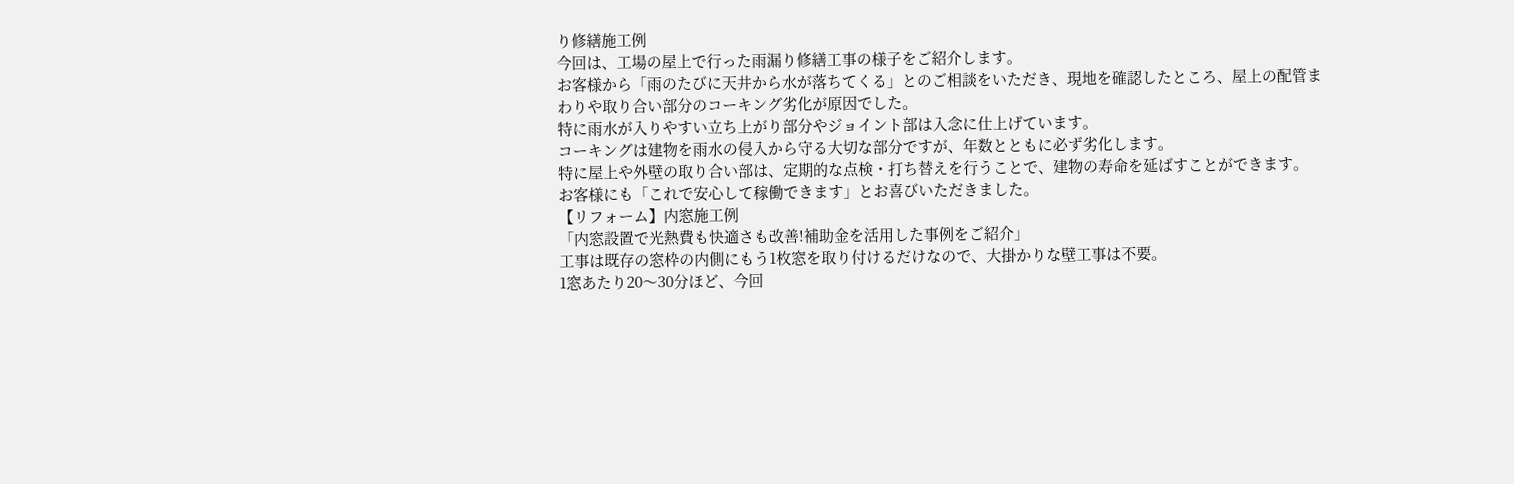り修繕施工例
今回は、工場の屋上で行った雨漏り修繕工事の様子をご紹介します。
お客様から「雨のたびに天井から水が落ちてくる」とのご相談をいただき、現地を確認したところ、屋上の配管まわりや取り合い部分のコーキング劣化が原因でした。
特に雨水が入りやすい立ち上がり部分やジョイント部は入念に仕上げています。
コーキングは建物を雨水の侵入から守る大切な部分ですが、年数とともに必ず劣化します。
特に屋上や外壁の取り合い部は、定期的な点検・打ち替えを行うことで、建物の寿命を延ばすことができます。
お客様にも「これで安心して稼働できます」とお喜びいただきました。
【リフォーム】内窓施工例
「内窓設置で光熱費も快適さも改善!補助金を活用した事例をご紹介」
工事は既存の窓枠の内側にもう1枚窓を取り付けるだけなので、大掛かりな壁工事は不要。
1窓あたり20〜30分ほど、今回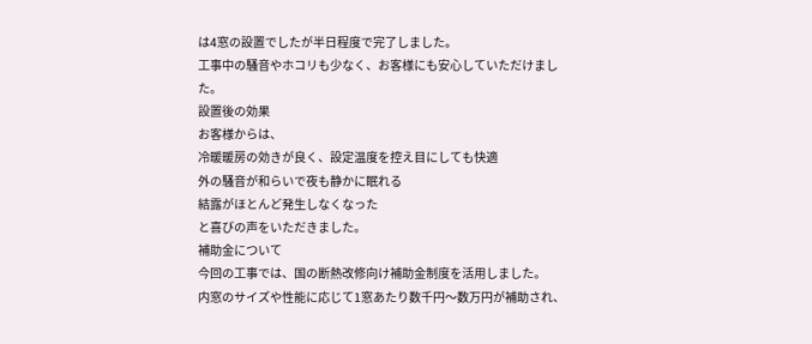は4窓の設置でしたが半日程度で完了しました。
工事中の騒音やホコリも少なく、お客様にも安心していただけました。
設置後の効果
お客様からは、
冷暖暖房の効きが良く、設定温度を控え目にしても快適
外の騒音が和らいで夜も静かに眠れる
結露がほとんど発生しなくなった
と喜びの声をいただきました。
補助金について
今回の工事では、国の断熱改修向け補助金制度を活用しました。
内窓のサイズや性能に応じて1窓あたり数千円〜数万円が補助され、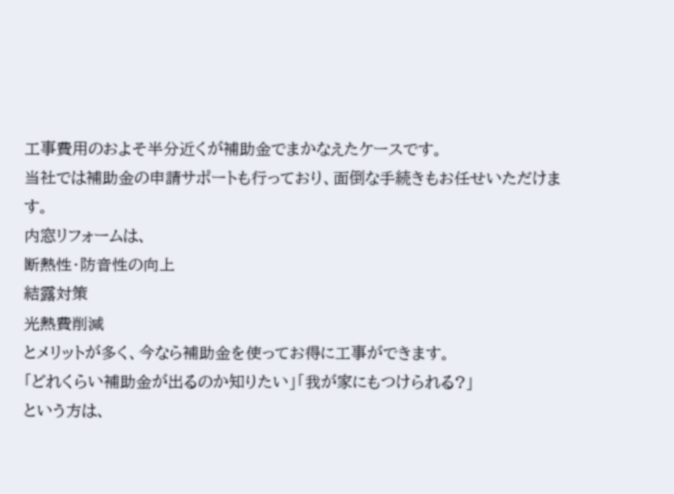工事費用のおよそ半分近くが補助金でまかなえたケースです。
当社では補助金の申請サポートも行っており、面倒な手続きもお任せいただけます。
内窓リフォームは、
断熱性・防音性の向上
結露対策
光熱費削減
とメリットが多く、今なら補助金を使ってお得に工事ができます。
「どれくらい補助金が出るのか知りたい」「我が家にもつけられる?」
という方は、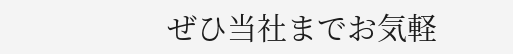ぜひ当社までお気軽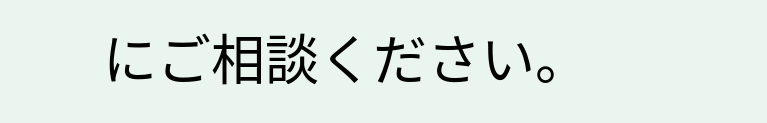にご相談ください。